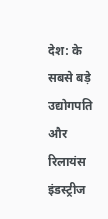देश: के सबसे बड़े उद्योगपति और रिलायंस इंडस्ट्रीज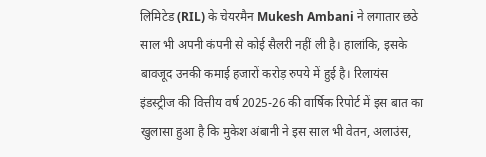लिमिटेड (RIL) के चेयरमैन Mukesh Ambani ने लगातार छठे साल भी अपनी कंपनी से कोई सैलरी नहीं ली है। हालांकि, इसके बावजूद उनकी कमाई हजारों करोड़ रुपये में हुई है। रिलायंस इंडस्ट्रीज की वित्तीय वर्ष 2025-26 की वार्षिक रिपोर्ट में इस बात का खुलासा हुआ है कि मुकेश अंबानी ने इस साल भी वेतन, अलाउंस,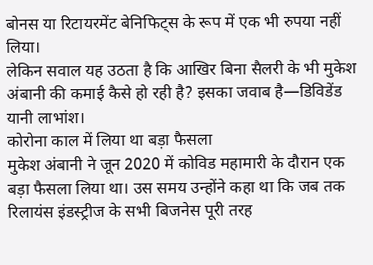बोनस या रिटायरमेंट बेनिफिट्स के रूप में एक भी रुपया नहीं लिया।
लेकिन सवाल यह उठता है कि आखिर बिना सैलरी के भी मुकेश अंबानी की कमाई कैसे हो रही है? इसका जवाब है—डिविडेंड यानी लाभांश।
कोरोना काल में लिया था बड़ा फैसला
मुकेश अंबानी ने जून 2020 में कोविड महामारी के दौरान एक बड़ा फैसला लिया था। उस समय उन्होंने कहा था कि जब तक रिलायंस इंडस्ट्रीज के सभी बिजनेस पूरी तरह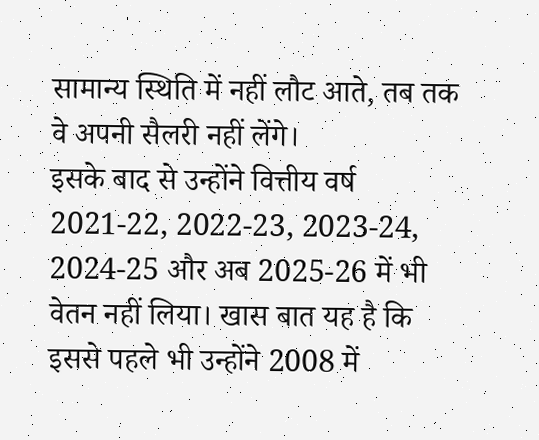सामान्य स्थिति में नहीं लौट आते, तब तक वे अपनी सैलरी नहीं लेंगे।
इसके बाद से उन्होंने वित्तीय वर्ष 2021-22, 2022-23, 2023-24, 2024-25 और अब 2025-26 में भी वेतन नहीं लिया। खास बात यह है कि इससे पहले भी उन्होंने 2008 में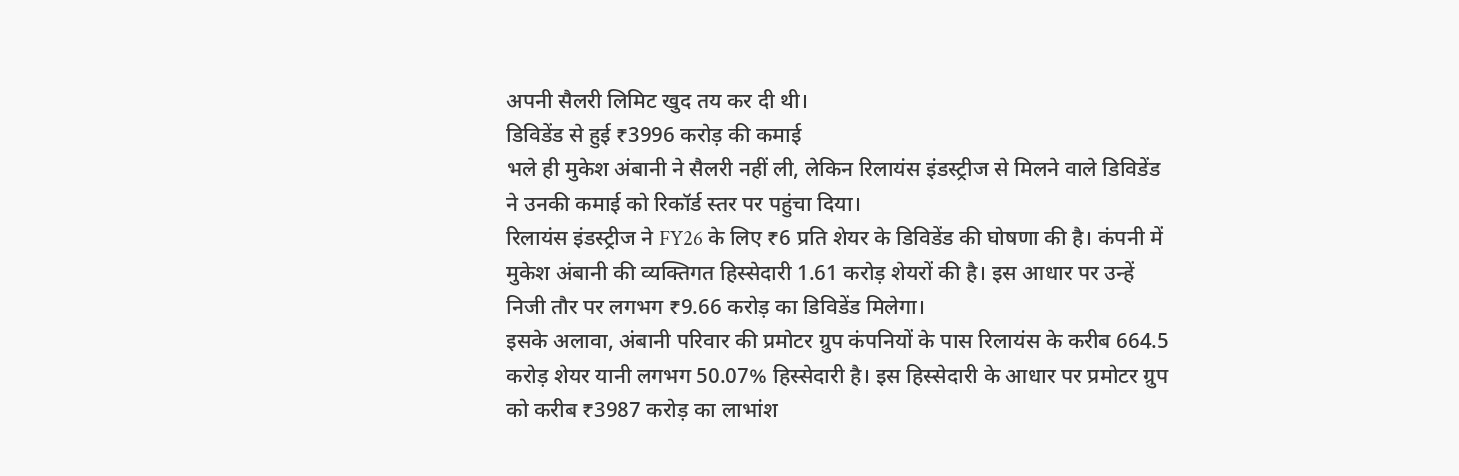अपनी सैलरी लिमिट खुद तय कर दी थी।
डिविडेंड से हुई ₹3996 करोड़ की कमाई
भले ही मुकेश अंबानी ने सैलरी नहीं ली, लेकिन रिलायंस इंडस्ट्रीज से मिलने वाले डिविडेंड ने उनकी कमाई को रिकॉर्ड स्तर पर पहुंचा दिया।
रिलायंस इंडस्ट्रीज ने FY26 के लिए ₹6 प्रति शेयर के डिविडेंड की घोषणा की है। कंपनी में मुकेश अंबानी की व्यक्तिगत हिस्सेदारी 1.61 करोड़ शेयरों की है। इस आधार पर उन्हें निजी तौर पर लगभग ₹9.66 करोड़ का डिविडेंड मिलेगा।
इसके अलावा, अंबानी परिवार की प्रमोटर ग्रुप कंपनियों के पास रिलायंस के करीब 664.5 करोड़ शेयर यानी लगभग 50.07% हिस्सेदारी है। इस हिस्सेदारी के आधार पर प्रमोटर ग्रुप को करीब ₹3987 करोड़ का लाभांश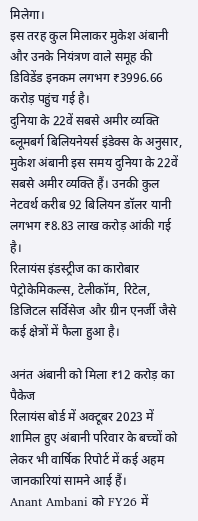मिलेगा।
इस तरह कुल मिलाकर मुकेश अंबानी और उनके नियंत्रण वाले समूह की डिविडेंड इनकम लगभग ₹3996.66 करोड़ पहुंच गई है।
दुनिया के 22वें सबसे अमीर व्यक्ति
ब्लूमबर्ग बिलियनेयर्स इंडेक्स के अनुसार, मुकेश अंबानी इस समय दुनिया के 22वें सबसे अमीर व्यक्ति हैं। उनकी कुल नेटवर्थ करीब 92 बिलियन डॉलर यानी लगभग ₹8.83 लाख करोड़ आंकी गई है।
रिलायंस इंडस्ट्रीज का कारोबार पेट्रोकेमिकल्स, टेलीकॉम, रिटेल, डिजिटल सर्विसेज और ग्रीन एनर्जी जैसे कई क्षेत्रों में फैला हुआ है।

अनंत अंबानी को मिला ₹12 करोड़ का पैकेज
रिलायंस बोर्ड में अक्टूबर 2023 में शामिल हुए अंबानी परिवार के बच्चों को लेकर भी वार्षिक रिपोर्ट में कई अहम जानकारियां सामने आई हैं।
Anant Ambani को FY26 में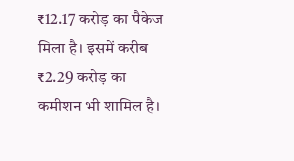₹12.17 करोड़ का पैकेज मिला है। इसमें करीब ₹2.29 करोड़ का कमीशन भी शामिल है।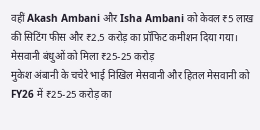वहीं Akash Ambani और Isha Ambani को केवल ₹5 लाख की सिटिंग फीस और ₹2.5 करोड़ का प्रॉफिट कमीशन दिया गया।
मेसवानी बंधुओं को मिला ₹25-25 करोड़
मुकेश अंबानी के चचेरे भाई निखिल मेसवानी और हितल मेसवानी को FY26 में ₹25-25 करोड़ का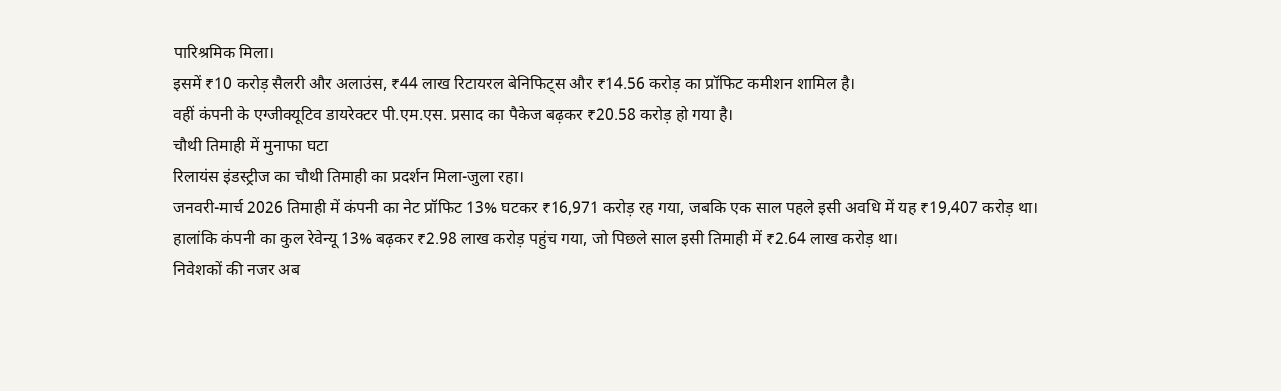पारिश्रमिक मिला।
इसमें ₹10 करोड़ सैलरी और अलाउंस, ₹44 लाख रिटायरल बेनिफिट्स और ₹14.56 करोड़ का प्रॉफिट कमीशन शामिल है।
वहीं कंपनी के एग्जीक्यूटिव डायरेक्टर पी.एम.एस. प्रसाद का पैकेज बढ़कर ₹20.58 करोड़ हो गया है।
चौथी तिमाही में मुनाफा घटा
रिलायंस इंडस्ट्रीज का चौथी तिमाही का प्रदर्शन मिला-जुला रहा।
जनवरी-मार्च 2026 तिमाही में कंपनी का नेट प्रॉफिट 13% घटकर ₹16,971 करोड़ रह गया, जबकि एक साल पहले इसी अवधि में यह ₹19,407 करोड़ था।
हालांकि कंपनी का कुल रेवेन्यू 13% बढ़कर ₹2.98 लाख करोड़ पहुंच गया, जो पिछले साल इसी तिमाही में ₹2.64 लाख करोड़ था।
निवेशकों की नजर अब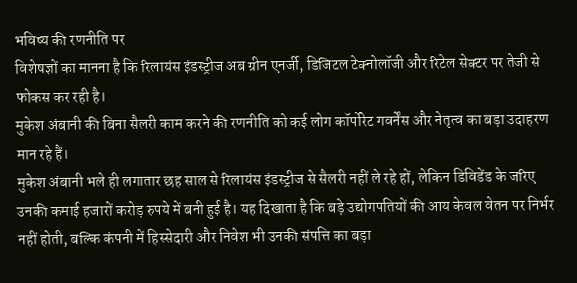भविष्य की रणनीति पर
विशेषज्ञों का मानना है कि रिलायंस इंडस्ट्रीज अब ग्रीन एनर्जी, डिजिटल टेक्नोलॉजी और रिटेल सेक्टर पर तेजी से फोकस कर रही है।
मुकेश अंबानी की बिना सैलरी काम करने की रणनीति को कई लोग कॉर्पोरेट गवर्नेंस और नेतृत्व का बड़ा उदाहरण मान रहे हैं।
मुकेश अंबानी भले ही लगातार छह साल से रिलायंस इंडस्ट्रीज से सैलरी नहीं ले रहे हों, लेकिन डिविडेंड के जरिए उनकी कमाई हजारों करोड़ रुपये में बनी हुई है। यह दिखाता है कि बड़े उद्योगपतियों की आय केवल वेतन पर निर्भर नहीं होती, बल्कि कंपनी में हिस्सेदारी और निवेश भी उनकी संपत्ति का बड़ा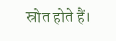स्रोत होते हैं।